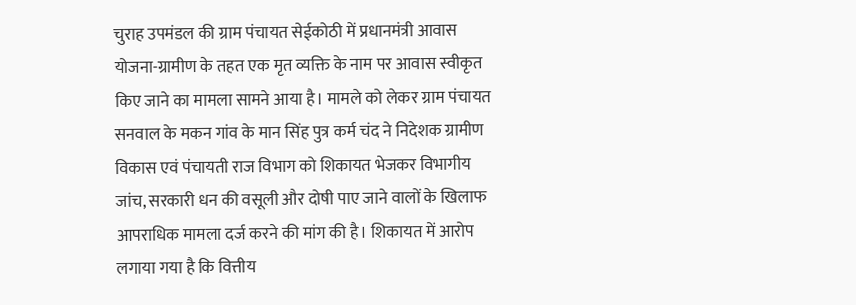चुराह उपमंडल की ग्राम पंचायत सेईकोठी में प्रधानमंत्री आवास योजना-ग्रामीण के तहत एक मृत व्यक्ति के नाम पर आवास स्वीकृत किए जाने का मामला सामने आया है। मामले को लेकर ग्राम पंचायत सनवाल के मकन गांव के मान सिंह पुत्र कर्म चंद ने निदेशक ग्रामीण विकास एवं पंचायती राज विभाग को शिकायत भेजकर विभागीय जांच, सरकारी धन की वसूली और दोषी पाए जाने वालों के खिलाफ आपराधिक मामला दर्ज करने की मांग की है। शिकायत में आरोप लगाया गया है कि वित्तीय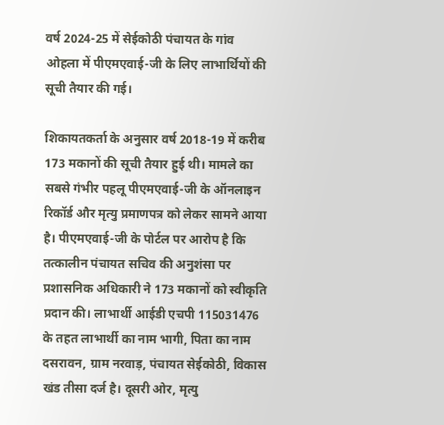वर्ष 2024-25 में सेईकोठी पंचायत के गांव ओहला में पीएमएवाई-जी के लिए लाभार्थियों की सूची तैयार की गई।

शिकायतकर्ता के अनुसार वर्ष 2018-19 में करीब 173 मकानों की सूची तैयार हुई थी। मामले का सबसे गंभीर पहलू पीएमएवाई-जी के ऑनलाइन रिकॉर्ड और मृत्यु प्रमाणपत्र को लेकर सामने आया है। पीएमएवाई-जी के पोर्टल पर आरोप है कि तत्कालीन पंचायत सचिव की अनुशंसा पर प्रशासनिक अधिकारी ने 173 मकानों को स्वीकृति प्रदान की। लाभार्थी आईडी एचपी 115031476 के तहत लाभार्थी का नाम भागी, पिता का नाम दसरावन, ग्राम नरवाड़, पंचायत सेईकोठी, विकास खंड तीसा दर्ज है। दूसरी ओर, मृत्यु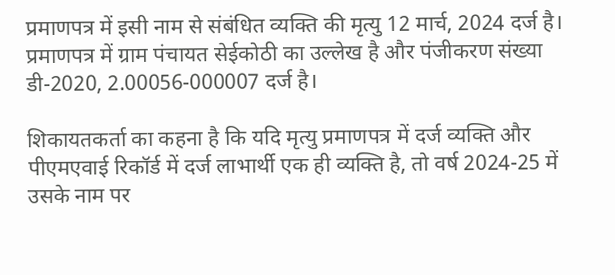प्रमाणपत्र में इसी नाम से संबंधित व्यक्ति की मृत्यु 12 मार्च, 2024 दर्ज है। प्रमाणपत्र में ग्राम पंचायत सेईकोठी का उल्लेख है और पंजीकरण संख्या डी-2020, 2.00056-000007 दर्ज है।

शिकायतकर्ता का कहना है कि यदि मृत्यु प्रमाणपत्र में दर्ज व्यक्ति और पीएमएवाई रिकॉर्ड में दर्ज लाभार्थी एक ही व्यक्ति है, तो वर्ष 2024-25 में उसके नाम पर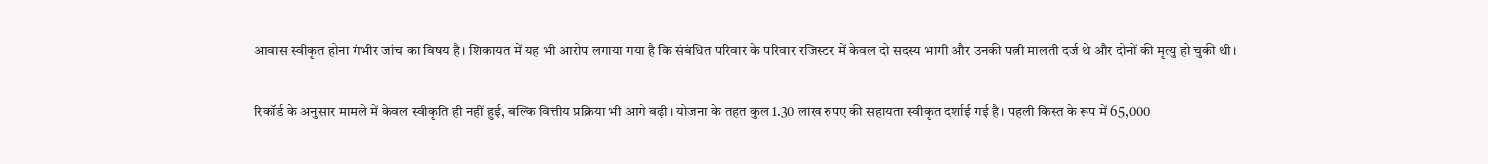आवास स्वीकृत होना गंभीर जांच का विषय है। शिकायत में यह भी आरोप लगाया गया है कि संबंधित परिवार के परिवार रजिस्टर में केवल दो सदस्य भागी और उनकी पत्नी मालती दर्ज थे और दोनों की मृत्यु हो चुकी थी।

रिकॉर्ड के अनुसार मामले में केवल स्वीकृति ही नहीं हुई, बल्कि वित्तीय प्रक्रिया भी आगे बढ़ी। योजना के तहत कुल 1.30 लाख रुपए की सहायता स्वीकृत दर्शाई गई है। पहली किस्त के रूप में 65,000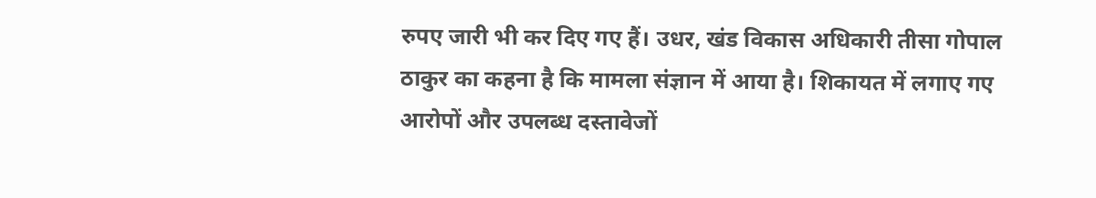रुपए जारी भी कर दिए गए हैं। उधर, खंड विकास अधिकारी तीसा गोपाल ठाकुर का कहना है कि मामला संज्ञान में आया है। शिकायत में लगाए गए आरोपों और उपलब्ध दस्तावेजों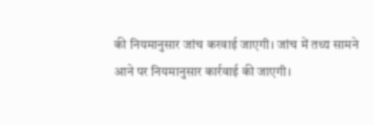की नियमानुसार जांच करवाई जाएगी। जांच में तथ्य सामने आने पर नियमानुसार कार्रवाई की जाएगी।